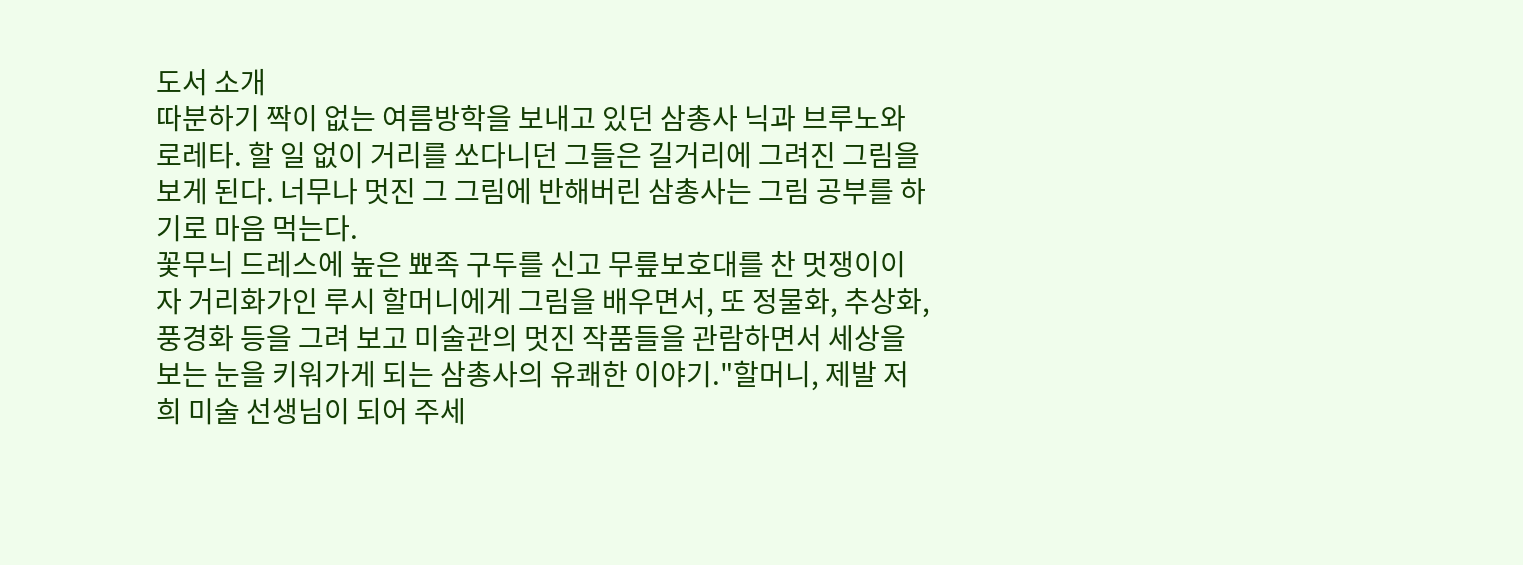도서 소개
따분하기 짝이 없는 여름방학을 보내고 있던 삼총사 닉과 브루노와 로레타. 할 일 없이 거리를 쏘다니던 그들은 길거리에 그려진 그림을 보게 된다. 너무나 멋진 그 그림에 반해버린 삼총사는 그림 공부를 하기로 마음 먹는다.
꽃무늬 드레스에 높은 뾰족 구두를 신고 무릎보호대를 찬 멋쟁이이자 거리화가인 루시 할머니에게 그림을 배우면서, 또 정물화, 추상화, 풍경화 등을 그려 보고 미술관의 멋진 작품들을 관람하면서 세상을 보는 눈을 키워가게 되는 삼총사의 유쾌한 이야기."할머니, 제발 저희 미술 선생님이 되어 주세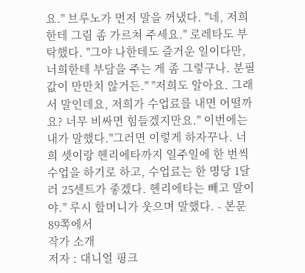요." 브루노가 먼저 말을 꺼냈다. "네, 저희한테 그림 좀 가르쳐 주세요." 로레타도 부탁했다. "그야 나한테도 즐거운 일이다만, 너희한테 부담을 주는 게 좀 그렇구나. 분필 값이 만만치 않거든." "저희도 알아요. 그래서 말인데요, 저희가 수업료를 내면 어떨까요? 너무 비싸면 힘들겠지만요." 이번에는 내가 말했다."그러면 이렇게 하자꾸나. 너희 셋이랑 헨리에타까지 일주일에 한 번씩 수업을 하기로 하고, 수업료는 한 명당 1달러 25센트가 좋겠다. 헨리에타는 빼고 말이야." 루시 할머니가 웃으며 말했다. - 본문 89쪽에서
작가 소개
저자 : 대니얼 핑크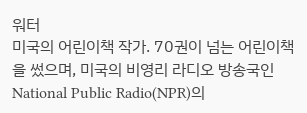워터
미국의 어린이책 작가. 70권이 넘는 어린이책을 썼으며, 미국의 비영리 라디오 방송국인 National Public Radio(NPR)의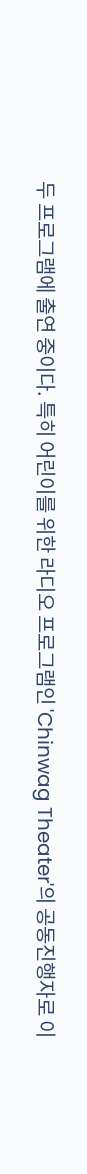두 프로그램에 출연 중이다. 특히 어린이를 위한 라디오 프로그램인 'Chinwag Theater'의 공동진행자로 이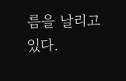름을 날리고 있다.